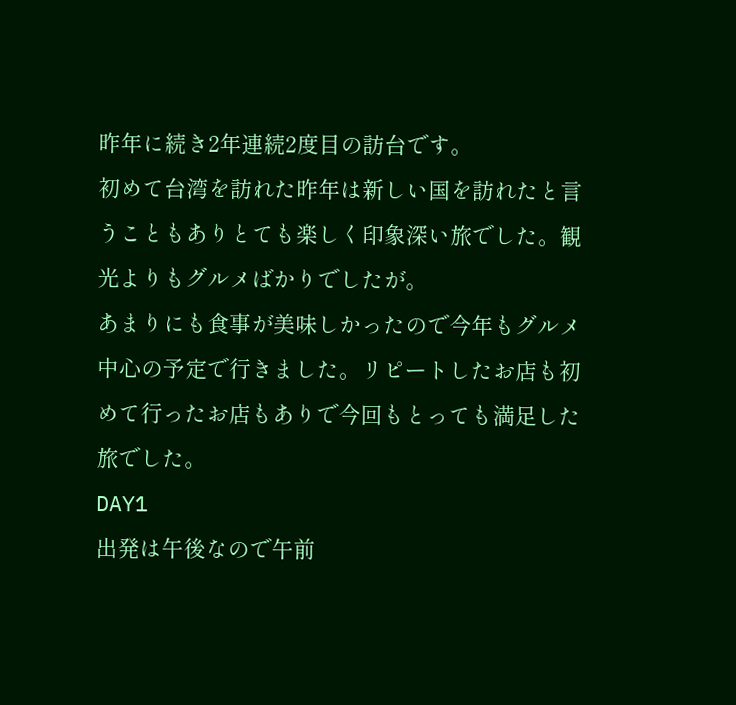昨年に続き2年連続2度目の訪台です。
初めて台湾を訪れた昨年は新しい国を訪れたと言うこともありとても楽しく印象深い旅でした。観光よりもグルメばかりでしたが。
あまりにも食事が美味しかったので今年もグルメ中心の予定で行きました。リピートしたお店も初めて行ったお店もありで今回もとっても満足した旅でした。
DAY1
出発は午後なので午前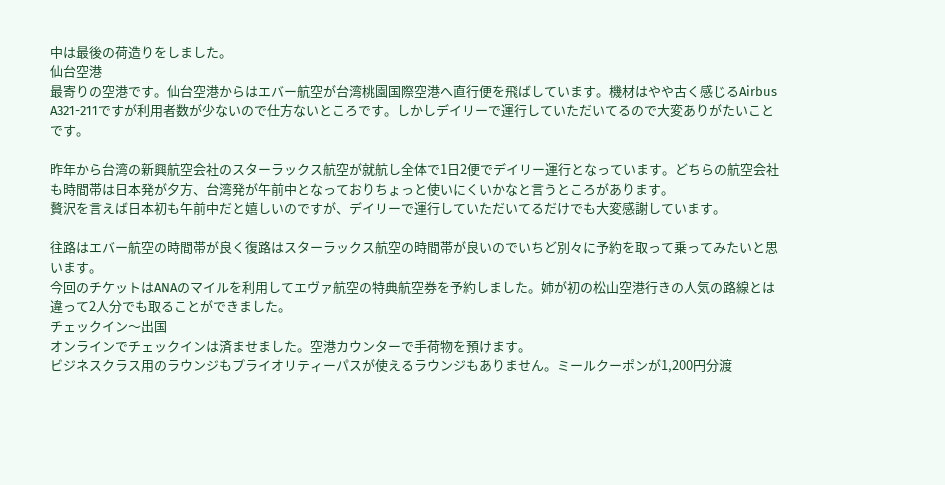中は最後の荷造りをしました。
仙台空港
最寄りの空港です。仙台空港からはエバー航空が台湾桃園国際空港へ直行便を飛ばしています。機材はやや古く感じるAirbus A321-211ですが利用者数が少ないので仕方ないところです。しかしデイリーで運行していただいてるので大変ありがたいことです。

昨年から台湾の新興航空会社のスターラックス航空が就航し全体で1日2便でデイリー運行となっています。どちらの航空会社も時間帯は日本発が夕方、台湾発が午前中となっておりちょっと使いにくいかなと言うところがあります。
贅沢を言えば日本初も午前中だと嬉しいのですが、デイリーで運行していただいてるだけでも大変感謝しています。

往路はエバー航空の時間帯が良く復路はスターラックス航空の時間帯が良いのでいちど別々に予約を取って乗ってみたいと思います。
今回のチケットはANAのマイルを利用してエヴァ航空の特典航空券を予約しました。姉が初の松山空港行きの人気の路線とは違って2人分でも取ることができました。
チェックイン〜出国
オンラインでチェックインは済ませました。空港カウンターで手荷物を預けます。
ビジネスクラス用のラウンジもプライオリティーパスが使えるラウンジもありません。ミールクーポンが1,200円分渡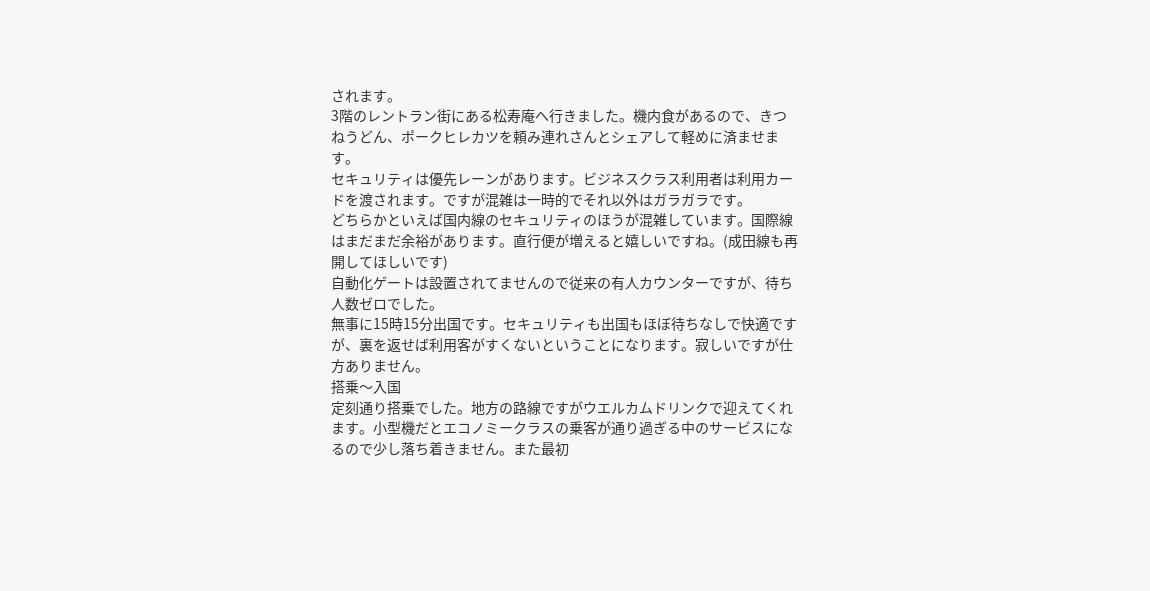されます。
3階のレントラン街にある松寿庵へ行きました。機内食があるので、きつねうどん、ポークヒレカツを頼み連れさんとシェアして軽めに済ませます。
セキュリティは優先レーンがあります。ビジネスクラス利用者は利用カードを渡されます。ですが混雑は一時的でそれ以外はガラガラです。
どちらかといえば国内線のセキュリティのほうが混雑しています。国際線はまだまだ余裕があります。直行便が増えると嬉しいですね。(成田線も再開してほしいです)
自動化ゲートは設置されてませんので従来の有人カウンターですが、待ち人数ゼロでした。
無事に15時15分出国です。セキュリティも出国もほぼ待ちなしで快適ですが、裏を返せば利用客がすくないということになります。寂しいですが仕方ありません。
搭乗〜入国
定刻通り搭乗でした。地方の路線ですがウエルカムドリンクで迎えてくれます。小型機だとエコノミークラスの乗客が通り過ぎる中のサービスになるので少し落ち着きません。また最初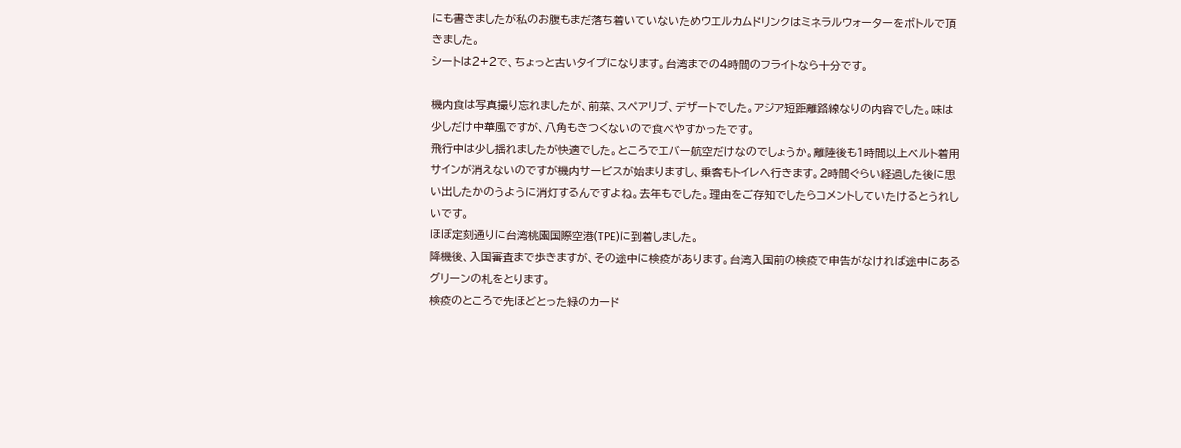にも書きましたが私のお腹もまだ落ち着いていないためウエルカムドリンクはミネラルウォーターをボトルで頂きました。
シートは2+2で、ちょっと古いタイプになります。台湾までの4時間のフライトなら十分です。

機内食は写真撮り忘れましたが、前菜、スペアリブ、デザートでした。アジア短距離路線なりの内容でした。味は少しだけ中華風ですが、八角もきつくないので食べやすかったです。
飛行中は少し揺れましたが快適でした。ところでエバー航空だけなのでしょうか。離陸後も1時間以上ベルト着用サインが消えないのですが機内サービスが始まりますし、乗客もトイレへ行きます。2時間ぐらい経過した後に思い出したかのうように消灯するんですよね。去年もでした。理由をご存知でしたらコメントしていたけるとうれしいです。
ほぼ定刻通りに台湾桃園国際空港(TPE)に到着しました。
降機後、入国審査まで歩きますが、その途中に検疫があります。台湾入国前の検疫で申告がなければ途中にあるグリーンの札をとります。
検疫のところで先ほどとった緑のカード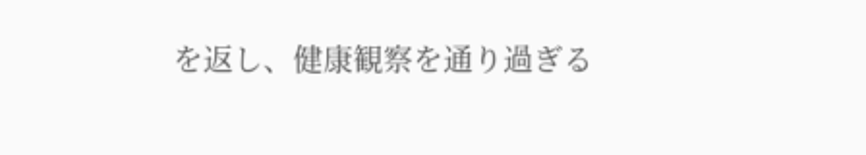を返し、健康観察を通り過ぎる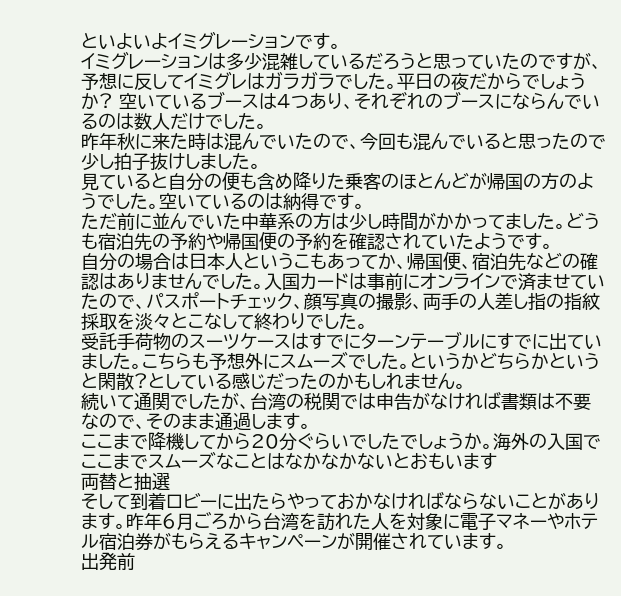といよいよイミグレーションです。
イミグレーションは多少混雑しているだろうと思っていたのですが、予想に反してイミグレはガラガラでした。平日の夜だからでしょうか? 空いているブースは4つあり、それぞれのブースにならんでいるのは数人だけでした。
昨年秋に来た時は混んでいたので、今回も混んでいると思ったので少し拍子抜けしました。
見ていると自分の便も含め降りた乗客のほとんどが帰国の方のようでした。空いているのは納得です。
ただ前に並んでいた中華系の方は少し時間がかかってました。どうも宿泊先の予約や帰国便の予約を確認されていたようです。
自分の場合は日本人というこもあってか、帰国便、宿泊先などの確認はありませんでした。入国カードは事前にオンラインで済ませていたので、パスポートチェック、顔写真の撮影、両手の人差し指の指紋採取を淡々とこなして終わりでした。
受託手荷物のスーツケースはすでにターンテーブルにすでに出ていました。こちらも予想外にスムーズでした。というかどちらかというと閑散?としている感じだったのかもしれません。
続いて通関でしたが、台湾の税関では申告がなければ書類は不要なので、そのまま通過します。
ここまで降機してから20分ぐらいでしたでしょうか。海外の入国でここまでスムーズなことはなかなかないとおもいます
両替と抽選
そして到着ロビーに出たらやっておかなければならないことがあります。昨年6月ごろから台湾を訪れた人を対象に電子マネーやホテル宿泊券がもらえるキャンペーンが開催されています。
出発前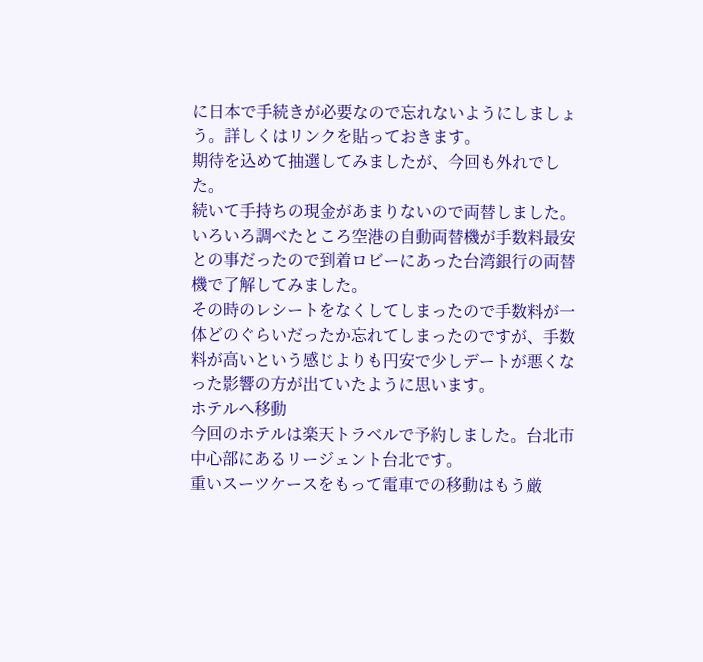に日本で手続きが必要なので忘れないようにしましょう。詳しくはリンクを貼っておきます。
期待を込めて抽選してみましたが、今回も外れでした。
続いて手持ちの現金があまりないので両替しました。いろいろ調べたところ空港の自動両替機が手数料最安との事だったので到着ロビーにあった台湾銀行の両替機で了解してみました。
その時のレシートをなくしてしまったので手数料が一体どのぐらいだったか忘れてしまったのですが、手数料が高いという感じよりも円安で少しデートが悪くなった影響の方が出ていたように思います。
ホテルへ移動
今回のホテルは楽天トラベルで予約しました。台北市中心部にあるリージェント台北です。
重いスーツケースをもって電車での移動はもう厳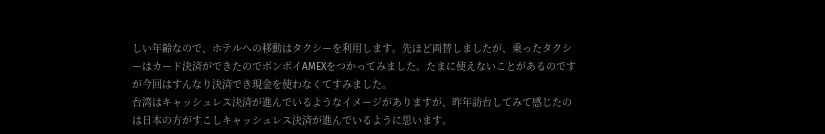しい年齢なので、ホテルへの移動はタクシーを利用します。先ほど両替しましたが、乗ったタクシーはカード決済ができたのでボンボイAMEXをつかってみました。たまに使えないことがあるのですが今回はすんなり決済でき現金を使わなくてすみました。
台湾はキャッシュレス決済が進んでいるようなイメージがありますが、昨年訪台してみて感じたのは日本の方がすこしキャッシュレス決済が進んでいるように思います。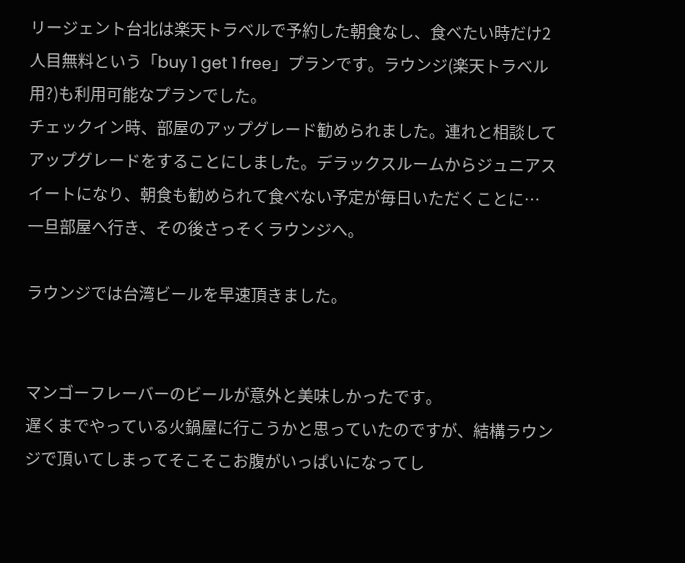リージェント台北は楽天トラベルで予約した朝食なし、食べたい時だけ2人目無料という「buy 1 get 1 free」プランです。ラウンジ(楽天トラベル用?)も利用可能なプランでした。
チェックイン時、部屋のアップグレード勧められました。連れと相談してアップグレードをすることにしました。デラックスルームからジュニアスイートになり、朝食も勧められて食べない予定が毎日いただくことに…
一旦部屋へ行き、その後さっそくラウンジへ。

ラウンジでは台湾ビールを早速頂きました。


マンゴーフレーバーのビールが意外と美味しかったです。
遅くまでやっている火鍋屋に行こうかと思っていたのですが、結構ラウンジで頂いてしまってそこそこお腹がいっぱいになってし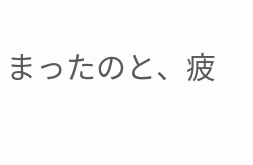まったのと、疲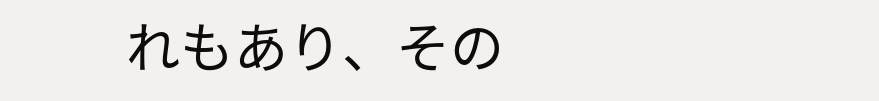れもあり、その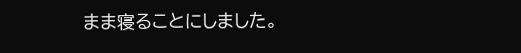まま寝ることにしました。